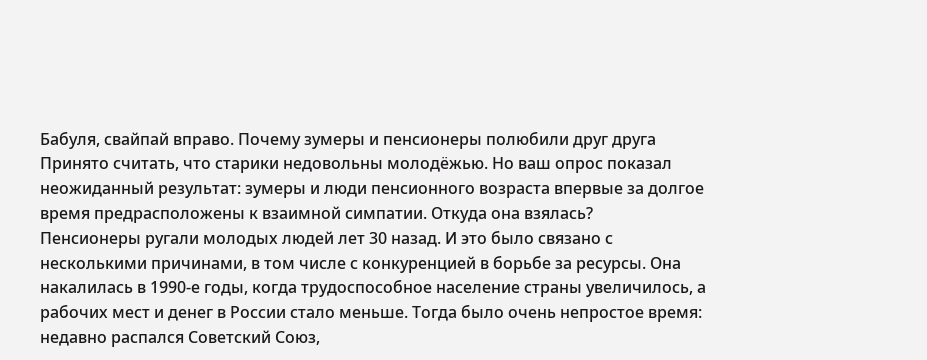Бабуля, свайпай вправо. Почему зумеры и пенсионеры полюбили друг друга
Принято считать, что старики недовольны молодёжью. Но ваш опрос показал неожиданный результат: зумеры и люди пенсионного возраста впервые за долгое время предрасположены к взаимной симпатии. Откуда она взялась?
Пенсионеры ругали молодых людей лет 30 назад. И это было связано с несколькими причинами, в том числе с конкуренцией в борьбе за ресурсы. Она накалилась в 1990-е годы, когда трудоспособное население страны увеличилось, а рабочих мест и денег в России стало меньше. Тогда было очень непростое время: недавно распался Советский Союз,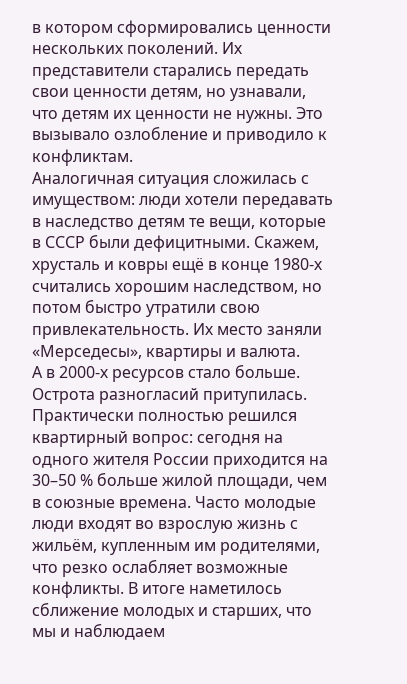в котором сформировались ценности нескольких поколений. Их представители старались передать свои ценности детям, но узнавали, что детям их ценности не нужны. Это вызывало озлобление и приводило к конфликтам.
Аналогичная ситуация сложилась с имуществом: люди хотели передавать в наследство детям те вещи, которые в СССР были дефицитными. Скажем, хрусталь и ковры ещё в конце 1980-х считались хорошим наследством, но потом быстро утратили свою привлекательность. Их место заняли «Мерседесы», квартиры и валюта.
А в 2000-х ресурсов стало больше. Острота разногласий притупилась. Практически полностью решился квартирный вопрос: сегодня на одного жителя России приходится на 30–50 % больше жилой площади, чем в союзные времена. Часто молодые люди входят во взрослую жизнь с жильём, купленным им родителями, что резко ослабляет возможные конфликты. В итоге наметилось сближение молодых и старших, что мы и наблюдаем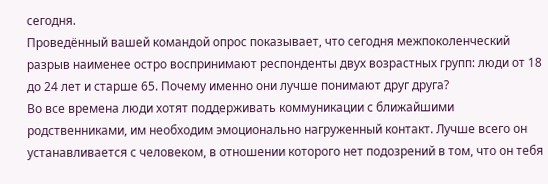сегодня.
Проведённый вашей командой опрос показывает, что сегодня межпоколенческий разрыв наименее остро воспринимают респонденты двух возрастных групп: люди от 18 до 24 лет и старше 65. Почему именно они лучше понимают друг друга?
Во все времена люди хотят поддерживать коммуникации с ближайшими родственниками, им необходим эмоционально нагруженный контакт. Лучше всего он устанавливается с человеком, в отношении которого нет подозрений в том, что он тебя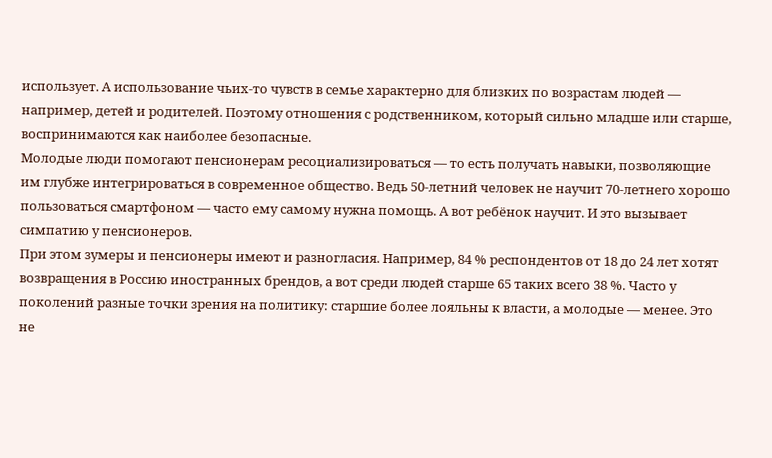использует. А использование чьих-то чувств в семье характерно для близких по возрастам людей — например, детей и родителей. Поэтому отношения с родственником, который сильно младше или старше, воспринимаются как наиболее безопасные.
Молодые люди помогают пенсионерам ресоциализироваться — то есть получать навыки, позволяющие им глубже интегрироваться в современное общество. Ведь 50-летний человек не научит 70-летнего хорошо пользоваться смартфоном — часто ему самому нужна помощь. А вот ребёнок научит. И это вызывает симпатию у пенсионеров.
При этом зумеры и пенсионеры имеют и разногласия. Например, 84 % респондентов от 18 до 24 лет хотят возвращения в Россию иностранных брендов, а вот среди людей старше 65 таких всего 38 %. Часто у поколений разные точки зрения на политику: старшие более лояльны к власти, а молодые — менее. Это не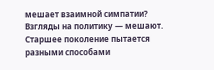мешает взаимной симпатии?
Взгляды на политику — мешают. Старшее поколение пытается разными способами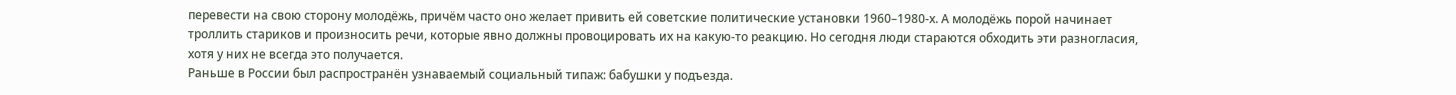перевести на свою сторону молодёжь, причём часто оно желает привить ей советские политические установки 1960–1980-х. А молодёжь порой начинает троллить стариков и произносить речи, которые явно должны провоцировать их на какую-то реакцию. Но сегодня люди стараются обходить эти разногласия, хотя у них не всегда это получается.
Раньше в России был распространён узнаваемый социальный типаж: бабушки у подъезда.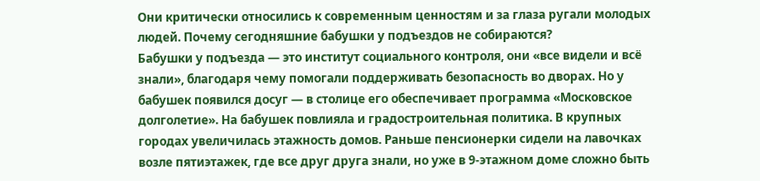Они критически относились к современным ценностям и за глаза ругали молодых людей. Почему сегодняшние бабушки у подъездов не собираются?
Бабушки у подъезда — это институт социального контроля, они «все видели и всё знали», благодаря чему помогали поддерживать безопасность во дворах. Но у бабушек появился досуг — в столице его обеспечивает программа «Московское долголетие». На бабушек повлияла и градостроительная политика. В крупных городах увеличилась этажность домов. Раньше пенсионерки сидели на лавочках возле пятиэтажек, где все друг друга знали, но уже в 9-этажном доме сложно быть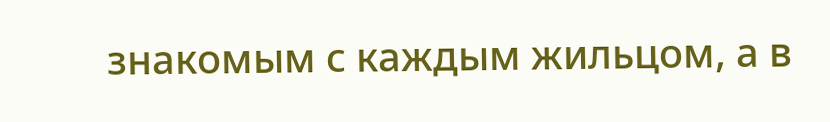знакомым с каждым жильцом, а в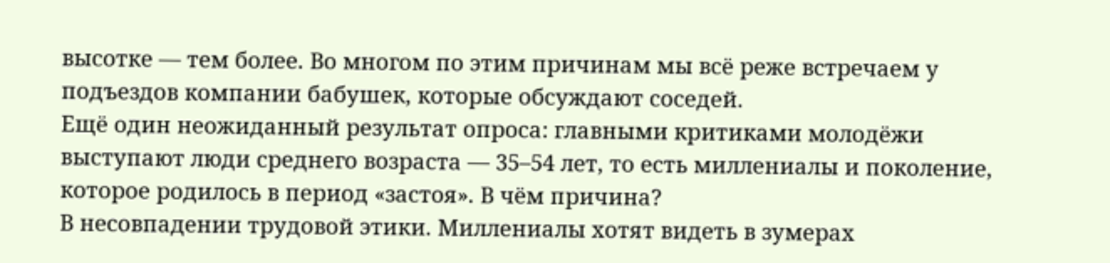высотке — тем более. Во многом по этим причинам мы всё реже встречаем у подъездов компании бабушек, которые обсуждают соседей.
Ещё один неожиданный результат опроса: главными критиками молодёжи выступают люди среднего возраста — 35–54 лет, то есть миллениалы и поколение, которое родилось в период «застоя». В чём причина?
В несовпадении трудовой этики. Миллениалы хотят видеть в зумерах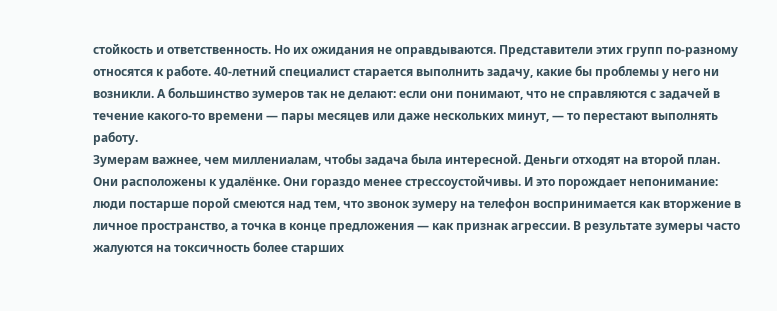стойкость и ответственность. Но их ожидания не оправдываются. Представители этих групп по-разному относятся к работе. 40-летний специалист старается выполнить задачу, какие бы проблемы у него ни возникли. А большинство зумеров так не делают: если они понимают, что не справляются с задачей в течение какого-то времени — пары месяцев или даже нескольких минут, — то перестают выполнять работу.
Зумерам важнее, чем миллениалам, чтобы задача была интересной. Деньги отходят на второй план. Они расположены к удалёнке. Они гораздо менее стрессоустойчивы. И это порождает непонимание: люди постарше порой смеются над тем, что звонок зумеру на телефон воспринимается как вторжение в личное пространство, а точка в конце предложения — как признак агрессии. В результате зумеры часто жалуются на токсичность более старших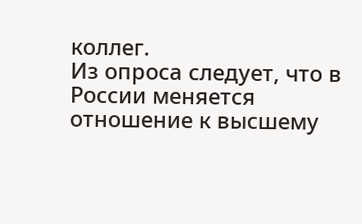коллег.
Из опроса следует, что в России меняется отношение к высшему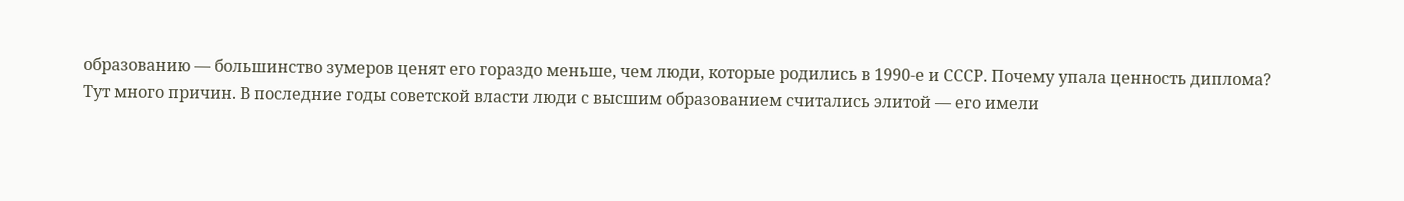образованию — большинство зумеров ценят его гораздо меньше, чем люди, которые родились в 1990-е и СССР. Почему упала ценность диплома?
Тут много причин. В последние годы советской власти люди с высшим образованием считались элитой — его имели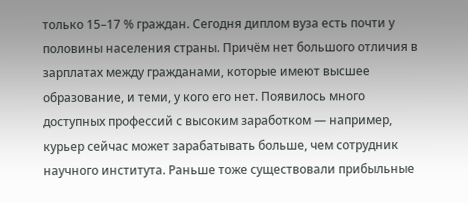только 15–17 % граждан. Сегодня диплом вуза есть почти у половины населения страны. Причём нет большого отличия в зарплатах между гражданами, которые имеют высшее образование, и теми, у кого его нет. Появилось много доступных профессий с высоким заработком — например, курьер сейчас может зарабатывать больше, чем сотрудник научного института. Раньше тоже существовали прибыльные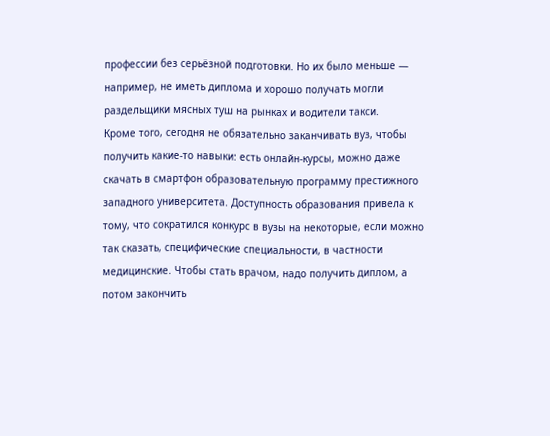профессии без серьёзной подготовки. Но их было меньше — например, не иметь диплома и хорошо получать могли раздельщики мясных туш на рынках и водители такси.
Кроме того, сегодня не обязательно заканчивать вуз, чтобы получить какие-то навыки: есть онлайн-курсы, можно даже скачать в смартфон образовательную программу престижного западного университета. Доступность образования привела к тому, что сократился конкурс в вузы на некоторые, если можно так сказать, специфические специальности, в частности медицинские. Чтобы стать врачом, надо получить диплом, а потом закончить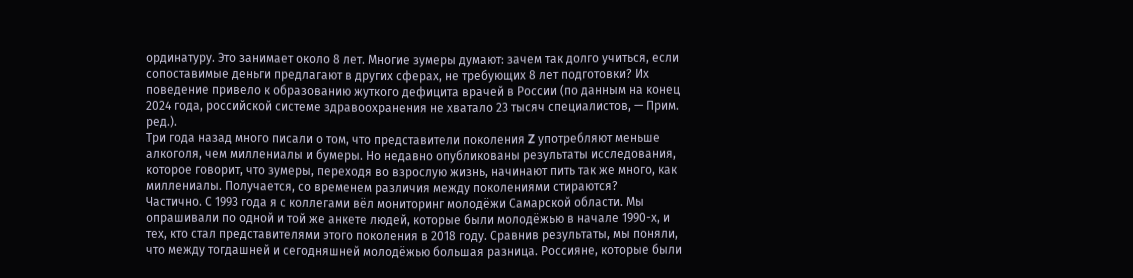ординатуру. Это занимает около 8 лет. Многие зумеры думают: зачем так долго учиться, если сопоставимые деньги предлагают в других сферах, не требующих 8 лет подготовки? Их поведение привело к образованию жуткого дефицита врачей в России (по данным на конец 2024 года, российской системе здравоохранения не хватало 23 тысяч специалистов, — Прим. ред.).
Три года назад много писали о том, что представители поколения Z употребляют меньше алкоголя, чем миллениалы и бумеры. Но недавно опубликованы результаты исследования, которое говорит, что зумеры, переходя во взрослую жизнь, начинают пить так же много, как миллениалы. Получается, со временем различия между поколениями стираются?
Частично. С 1993 года я с коллегами вёл мониторинг молодёжи Самарской области. Мы опрашивали по одной и той же анкете людей, которые были молодёжью в начале 1990-х, и тех, кто стал представителями этого поколения в 2018 году. Сравнив результаты, мы поняли, что между тогдашней и сегодняшней молодёжью большая разница. Россияне, которые были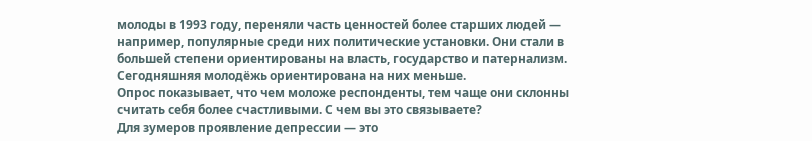молоды в 1993 году, переняли часть ценностей более старших людей — например, популярные среди них политические установки. Они стали в большей степени ориентированы на власть, государство и патернализм. Сегодняшняя молодёжь ориентирована на них меньше.
Опрос показывает, что чем моложе респонденты, тем чаще они склонны считать себя более счастливыми. С чем вы это связываете?
Для зумеров проявление депрессии — это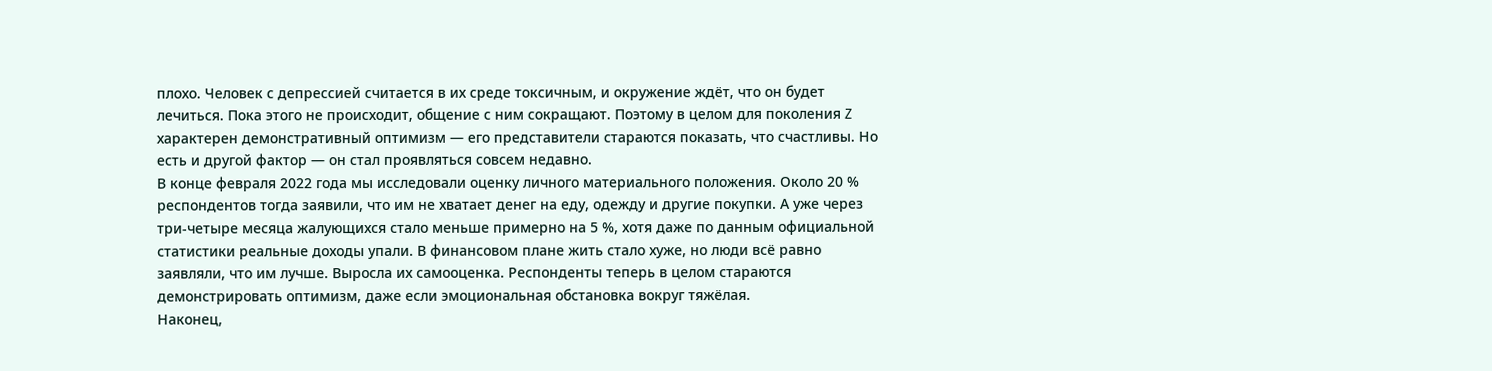плохо. Человек с депрессией считается в их среде токсичным, и окружение ждёт, что он будет лечиться. Пока этого не происходит, общение с ним сокращают. Поэтому в целом для поколения Z характерен демонстративный оптимизм — его представители стараются показать, что счастливы. Но есть и другой фактор — он стал проявляться совсем недавно.
В конце февраля 2022 года мы исследовали оценку личного материального положения. Около 20 % респондентов тогда заявили, что им не хватает денег на еду, одежду и другие покупки. А уже через три-четыре месяца жалующихся стало меньше примерно на 5 %, хотя даже по данным официальной статистики реальные доходы упали. В финансовом плане жить стало хуже, но люди всё равно заявляли, что им лучше. Выросла их самооценка. Респонденты теперь в целом стараются демонстрировать оптимизм, даже если эмоциональная обстановка вокруг тяжёлая.
Наконец,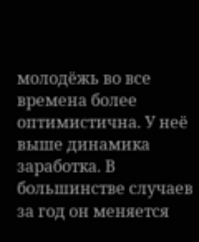молодёжь во все времена более оптимистична. У неё выше динамика заработка. В большинстве случаев за год он меняется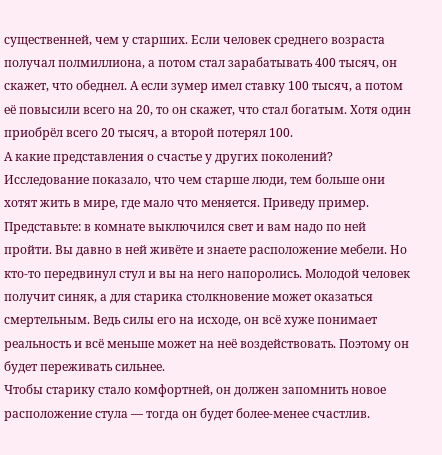существенней, чем у старших. Если человек среднего возраста получал полмиллиона, а потом стал зарабатывать 400 тысяч, он скажет, что обеднел. А если зумер имел ставку 100 тысяч, а потом её повысили всего на 20, то он скажет, что стал богатым. Хотя один приобрёл всего 20 тысяч, а второй потерял 100.
А какие представления о счастье у других поколений?
Исследование показало, что чем старше люди, тем больше они хотят жить в мире, где мало что меняется. Приведу пример. Представьте: в комнате выключился свет и вам надо по ней пройти. Вы давно в ней живёте и знаете расположение мебели. Но кто-то передвинул стул и вы на него напоролись. Молодой человек получит синяк, а для старика столкновение может оказаться смертельным. Ведь силы его на исходе, он всё хуже понимает реальность и всё меньше может на неё воздействовать. Поэтому он будет переживать сильнее.
Чтобы старику стало комфортней, он должен запомнить новое расположение стула — тогда он будет более-менее счастлив.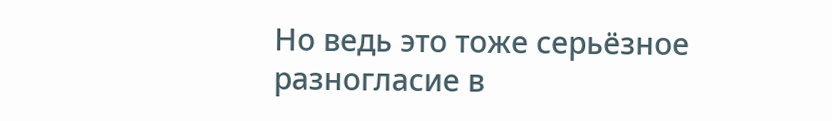Но ведь это тоже серьёзное разногласие в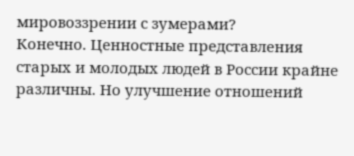мировоззрении с зумерами?
Конечно. Ценностные представления старых и молодых людей в России крайне различны. Но улучшение отношений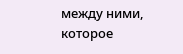между ними, которое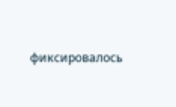фиксировалось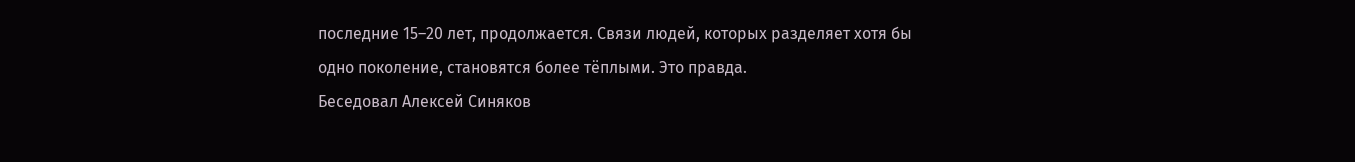последние 15–20 лет, продолжается. Связи людей, которых разделяет хотя бы одно поколение, становятся более тёплыми. Это правда.
Беседовал Алексей Синяков